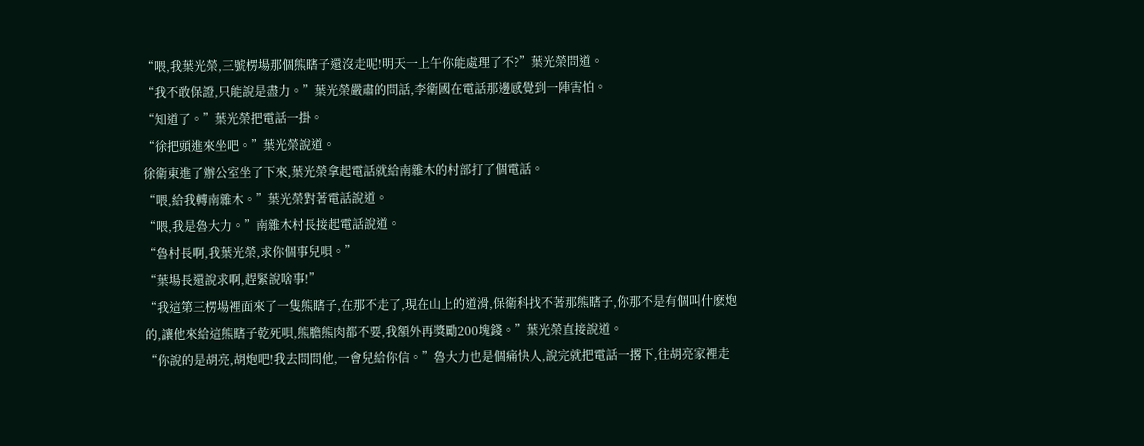“喂,我葉光榮,三號楞場那個熊瞎子還沒走呢!明天一上午你能處理了不?”葉光榮問道。
“我不敢保證,只能說是盡力。”葉光榮嚴肅的問話,李衛國在電話那邊感覺到一陣害怕。
“知道了。”葉光榮把電話一掛。
“徐把頭進來坐吧。”葉光榮說道。
徐衛東進了辦公室坐了下來,葉光榮拿起電話就給南雜木的村部打了個電話。
“喂,給我轉南雜木。”葉光榮對著電話說道。
“喂,我是魯大力。”南雜木村長接起電話說道。
“魯村長啊,我葉光榮,求你個事兒唄。”
“葉場長還說求啊,趕緊說啥事!”
“我這第三楞場裡面來了一隻熊瞎子,在那不走了,現在山上的道滑,保衛科找不著那熊瞎子,你那不是有個叫什麽炮的,讓他來給這熊瞎子乾死唄,熊膽熊肉都不要,我額外再獎勵200塊錢。”葉光榮直接說道。
“你說的是胡亮,胡炮吧!我去問問他,一會兒給你信。”魯大力也是個痛快人,說完就把電話一撂下,往胡亮家裡走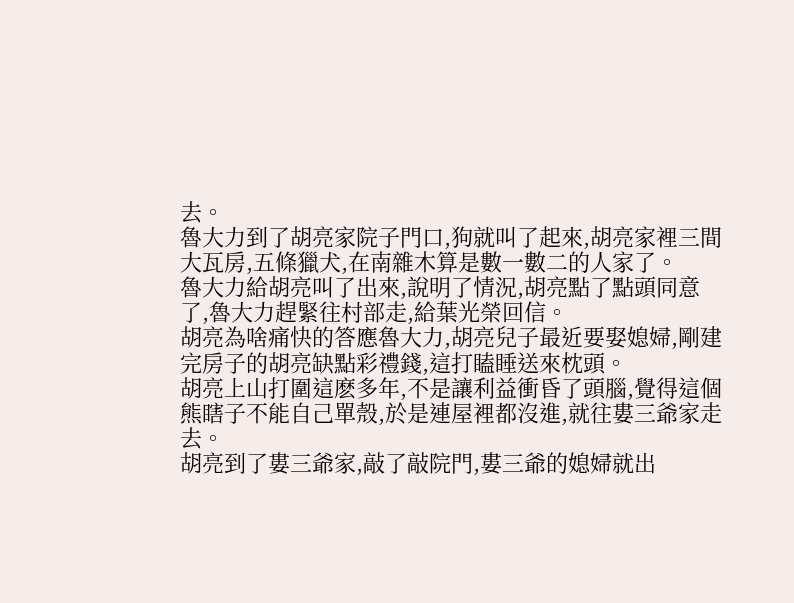去。
魯大力到了胡亮家院子門口,狗就叫了起來,胡亮家裡三間大瓦房,五條獵犬,在南雜木算是數一數二的人家了。
魯大力給胡亮叫了出來,說明了情況,胡亮點了點頭同意了,魯大力趕緊往村部走,給葉光榮回信。
胡亮為啥痛快的答應魯大力,胡亮兒子最近要娶媳婦,剛建完房子的胡亮缺點彩禮錢,這打瞌睡送來枕頭。
胡亮上山打圍這麽多年,不是讓利益衝昏了頭腦,覺得這個熊瞎子不能自己單殼,於是連屋裡都沒進,就往婁三爺家走去。
胡亮到了婁三爺家,敲了敲院門,婁三爺的媳婦就出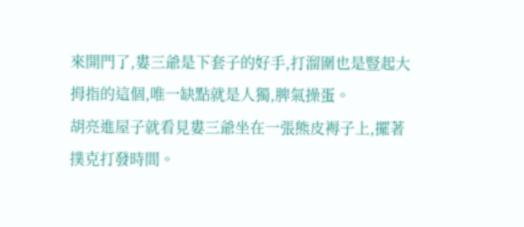來開門了,婁三爺是下套子的好手,打溜圍也是豎起大拇指的這個,唯一缺點就是人獨,脾氣操蛋。
胡亮進屋子就看見婁三爺坐在一張熊皮褥子上,擺著撲克打發時間。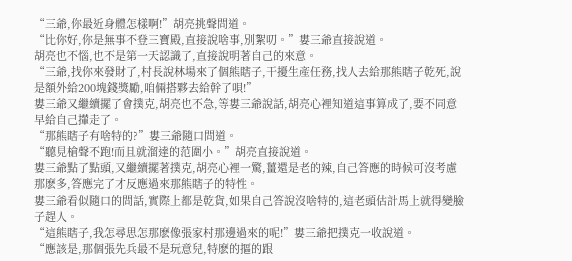“三爺,你最近身體怎樣啊!”胡亮挑聲問道。
“比你好,你是無事不登三寶殿,直接說啥事,別絮叨。”婁三爺直接說道。
胡亮也不惱,也不是第一天認識了,直接說明著自己的來意。
“三爺,找你來發財了,村長說林場來了個熊瞎子,干擾生產任務,找人去給那熊瞎子乾死,說是額外給200塊錢獎勵,咱倆搭夥去給幹了唄!”
婁三爺又繼續擺了會撲克,胡亮也不急,等婁三爺說話,胡亮心裡知道這事算成了,要不同意早給自己攆走了。
“那熊瞎子有啥特的?”婁三爺隨口問道。
“聽見槍聲不跑!而且就溜達的范圍小。”胡亮直接說道。
婁三爺點了點頭,又繼續擺著撲克,胡亮心裡一驚,薑還是老的辣,自己答應的時候可沒考慮那麽多,答應完了才反應過來那熊瞎子的特性。
婁三爺看似隨口的問話,實際上都是乾貨,如果自己答說沒啥特的,這老頭估計馬上就得變臉子趕人。
“這熊瞎子,我怎尋思怎那麽像張家村那邊過來的呢!”婁三爺把撲克一收說道。
“應該是,那個張先兵最不是玩意兒,特麽的摳的跟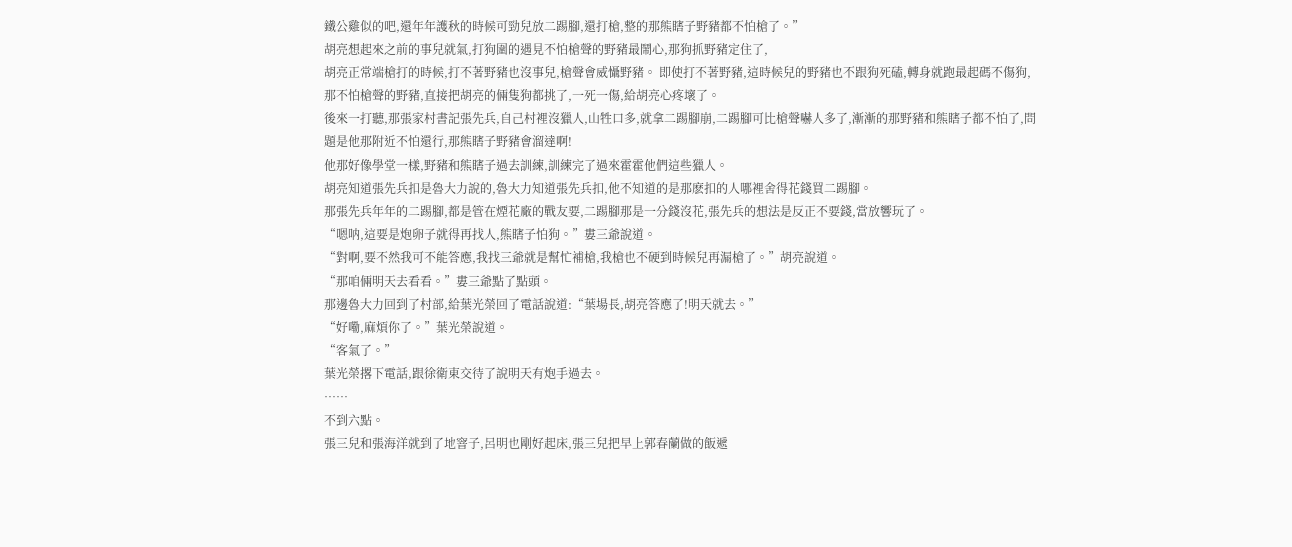鐵公雞似的吧,還年年護秋的時候可勁兒放二踢腳,還打槍,整的那熊瞎子野豬都不怕槍了。”
胡亮想起來之前的事兒就氣,打狗圍的遇見不怕槍聲的野豬最鬧心,那狗抓野豬定住了,
胡亮正常端槍打的時候,打不著野豬也沒事兒,槍聲會威懾野豬。 即使打不著野豬,這時候兒的野豬也不跟狗死磕,轉身就跑最起碼不傷狗,那不怕槍聲的野豬,直接把胡亮的倆隻狗都挑了,一死一傷,給胡亮心疼壞了。
後來一打聽,那張家村書記張先兵,自己村裡沒獵人,山牲口多,就拿二踢腳崩,二踢腳可比槍聲嚇人多了,漸漸的那野豬和熊瞎子都不怕了,問題是他那附近不怕還行,那熊瞎子野豬會溜達啊!
他那好像學堂一樣,野豬和熊瞎子過去訓練,訓練完了過來霍霍他們這些獵人。
胡亮知道張先兵扣是魯大力說的,魯大力知道張先兵扣,他不知道的是那麽扣的人哪裡舍得花錢買二踢腳。
那張先兵年年的二踢腳,都是管在煙花廠的戰友要,二踢腳那是一分錢沒花,張先兵的想法是反正不要錢,當放響玩了。
“嗯呐,這要是炮卵子就得再找人,熊瞎子怕狗。”婁三爺說道。
“對啊,要不然我可不能答應,我找三爺就是幫忙補槍,我槍也不硬到時候兒再漏槍了。”胡亮說道。
“那咱倆明天去看看。”婁三爺點了點頭。
那邊魯大力回到了村部,給葉光榮回了電話說道:“葉場長,胡亮答應了!明天就去。”
“好嘞,麻煩你了。”葉光榮說道。
“客氣了。”
葉光榮撂下電話,跟徐衛東交待了說明天有炮手過去。
……
不到六點。
張三兒和張海洋就到了地窨子,呂明也剛好起床,張三兒把早上郭春蘭做的飯遞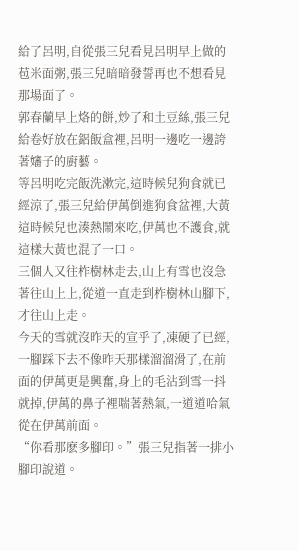給了呂明,自從張三兒看見呂明早上做的苞米面粥,張三兒暗暗發誓再也不想看見那場面了。
郭春蘭早上烙的餅,炒了和土豆絲,張三兒給卷好放在鋁飯盒裡,呂明一邊吃一邊誇著嬸子的廚藝。
等呂明吃完飯洗漱完,這時候兒狗食就已經涼了,張三兒給伊萬倒進狗食盆裡,大黃這時候兒也湊熱鬧來吃,伊萬也不護食,就這樣大黃也混了一口。
三個人又往柞樹林走去,山上有雪也沒急著往山上上,從道一直走到柞樹林山腳下,才往山上走。
今天的雪就沒昨天的宣乎了,凍硬了已經,一腳踩下去不像昨天那樣溜溜滑了,在前面的伊萬更是興奮,身上的毛沾到雪一抖就掉,伊萬的鼻子裡喘著熱氣,一道道哈氣從在伊萬前面。
“你看那麽多腳印。”張三兒指著一排小腳印說道。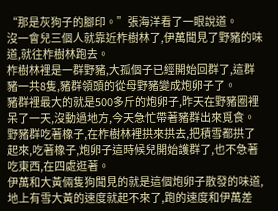“那是灰狗子的腳印。”張海洋看了一眼說道。
沒一會兒三個人就靠近柞樹林了,伊萬聞見了野豬的味道,就往柞樹林跑去。
柞樹林裡是一群野豬,大孤個子已經開始回群了,這群豬一共8隻,豬群領頭的從母野豬變成炮卵子了。
豬群裡最大的就是500多斤的炮卵子,昨天在野豬圈裡呆了一天,沒動過地方,今天急忙帶著豬群出來覓食。
野豬群吃著橡子,在柞樹林裡拱來拱去,把積雪都拱了起來,吃著橡子,炮卵子這時候兒開始護群了,也不急著吃東西,在四處逛著。
伊萬和大黃倆隻狗聞見的就是這個炮卵子散發的味道,地上有雪大黃的速度就起不來了,跑的速度和伊萬差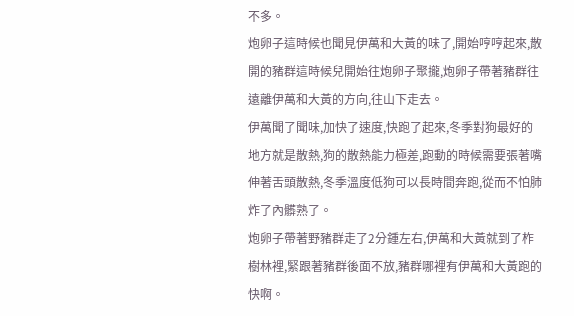不多。
炮卵子這時候也聞見伊萬和大黃的味了,開始哼哼起來,散開的豬群這時候兒開始往炮卵子聚攏,炮卵子帶著豬群往遠離伊萬和大黃的方向,往山下走去。
伊萬聞了聞味,加快了速度,快跑了起來,冬季對狗最好的地方就是散熱,狗的散熱能力極差,跑動的時候需要張著嘴伸著舌頭散熱,冬季溫度低狗可以長時間奔跑,從而不怕肺炸了內髒熟了。
炮卵子帶著野豬群走了2分鍾左右,伊萬和大黃就到了柞樹林裡,緊跟著豬群後面不放,豬群哪裡有伊萬和大黃跑的快啊。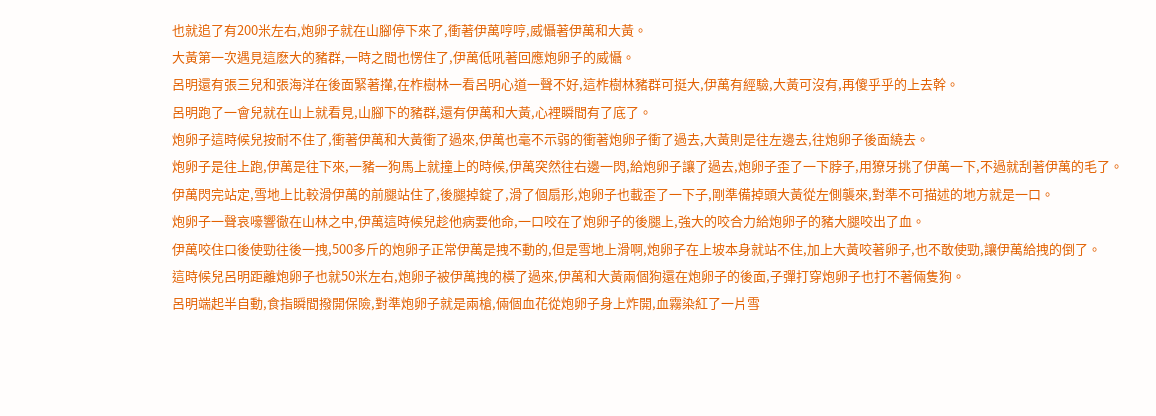也就追了有200米左右,炮卵子就在山腳停下來了,衝著伊萬哼哼,威懾著伊萬和大黃。
大黃第一次遇見這麽大的豬群,一時之間也愣住了,伊萬低吼著回應炮卵子的威懾。
呂明還有張三兒和張海洋在後面緊著攆,在柞樹林一看呂明心道一聲不好,這柞樹林豬群可挺大,伊萬有經驗,大黃可沒有,再傻乎乎的上去幹。
呂明跑了一會兒就在山上就看見,山腳下的豬群,還有伊萬和大黃,心裡瞬間有了底了。
炮卵子這時候兒按耐不住了,衝著伊萬和大黃衝了過來,伊萬也毫不示弱的衝著炮卵子衝了過去,大黃則是往左邊去,往炮卵子後面繞去。
炮卵子是往上跑,伊萬是往下來,一豬一狗馬上就撞上的時候,伊萬突然往右邊一閃,給炮卵子讓了過去,炮卵子歪了一下脖子,用獠牙挑了伊萬一下,不過就刮著伊萬的毛了。
伊萬閃完站定,雪地上比較滑伊萬的前腿站住了,後腿掉錠了,滑了個扇形,炮卵子也載歪了一下子,剛準備掉頭大黃從左側襲來,對準不可描述的地方就是一口。
炮卵子一聲哀嚎響徹在山林之中,伊萬這時候兒趁他病要他命,一口咬在了炮卵子的後腿上,強大的咬合力給炮卵子的豬大腿咬出了血。
伊萬咬住口後使勁往後一拽,500多斤的炮卵子正常伊萬是拽不動的,但是雪地上滑啊,炮卵子在上坡本身就站不住,加上大黃咬著卵子,也不敢使勁,讓伊萬給拽的倒了。
這時候兒呂明距離炮卵子也就50米左右,炮卵子被伊萬拽的橫了過來,伊萬和大黃兩個狗還在炮卵子的後面,子彈打穿炮卵子也打不著倆隻狗。
呂明端起半自動,食指瞬間撥開保險,對準炮卵子就是兩槍,倆個血花從炮卵子身上炸開,血霧染紅了一片雪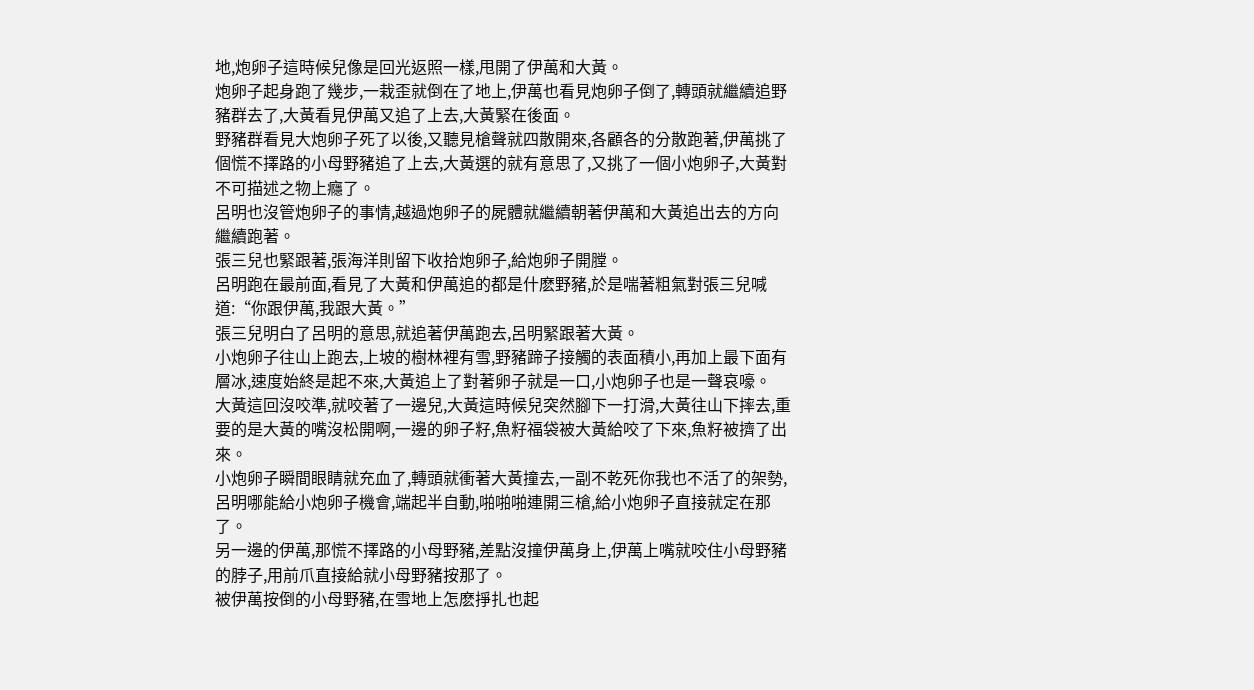地,炮卵子這時候兒像是回光返照一樣,甩開了伊萬和大黃。
炮卵子起身跑了幾步,一栽歪就倒在了地上,伊萬也看見炮卵子倒了,轉頭就繼續追野豬群去了,大黃看見伊萬又追了上去,大黃緊在後面。
野豬群看見大炮卵子死了以後,又聽見槍聲就四散開來,各顧各的分散跑著,伊萬挑了個慌不擇路的小母野豬追了上去,大黃選的就有意思了,又挑了一個小炮卵子,大黃對不可描述之物上癮了。
呂明也沒管炮卵子的事情,越過炮卵子的屍體就繼續朝著伊萬和大黃追出去的方向繼續跑著。
張三兒也緊跟著,張海洋則留下收拾炮卵子,給炮卵子開膛。
呂明跑在最前面,看見了大黃和伊萬追的都是什麽野豬,於是喘著粗氣對張三兒喊道:“你跟伊萬,我跟大黃。”
張三兒明白了呂明的意思,就追著伊萬跑去,呂明緊跟著大黃。
小炮卵子往山上跑去,上坡的樹林裡有雪,野豬蹄子接觸的表面積小,再加上最下面有層冰,速度始終是起不來,大黃追上了對著卵子就是一口,小炮卵子也是一聲哀嚎。
大黃這回沒咬準,就咬著了一邊兒,大黃這時候兒突然腳下一打滑,大黃往山下摔去,重要的是大黃的嘴沒松開啊,一邊的卵子籽,魚籽福袋被大黃給咬了下來,魚籽被擠了出來。
小炮卵子瞬間眼睛就充血了,轉頭就衝著大黃撞去,一副不乾死你我也不活了的架勢,呂明哪能給小炮卵子機會,端起半自動,啪啪啪連開三槍,給小炮卵子直接就定在那了。
另一邊的伊萬,那慌不擇路的小母野豬,差點沒撞伊萬身上,伊萬上嘴就咬住小母野豬的脖子,用前爪直接給就小母野豬按那了。
被伊萬按倒的小母野豬,在雪地上怎麽掙扎也起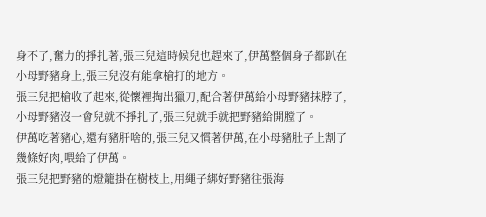身不了,奮力的掙扎著,張三兒這時候兒也趕來了,伊萬整個身子都趴在小母野豬身上,張三兒沒有能拿槍打的地方。
張三兒把槍收了起來,從懷裡掏出獵刀,配合著伊萬給小母野豬抹脖了,小母野豬沒一會兒就不掙扎了,張三兒就手就把野豬給開膛了。
伊萬吃著豬心,還有豬肝啥的,張三兒又慣著伊萬,在小母豬肚子上割了幾條好肉,喂給了伊萬。
張三兒把野豬的燈籠掛在樹枝上,用繩子綁好野豬往張海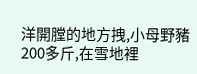洋開膛的地方拽,小母野豬200多斤,在雪地裡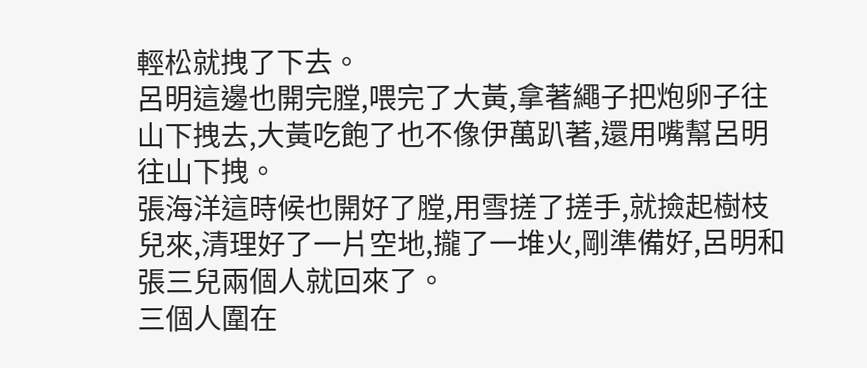輕松就拽了下去。
呂明這邊也開完膛,喂完了大黃,拿著繩子把炮卵子往山下拽去,大黃吃飽了也不像伊萬趴著,還用嘴幫呂明往山下拽。
張海洋這時候也開好了膛,用雪搓了搓手,就撿起樹枝兒來,清理好了一片空地,攏了一堆火,剛準備好,呂明和張三兒兩個人就回來了。
三個人圍在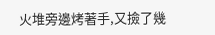火堆旁邊烤著手,又撿了幾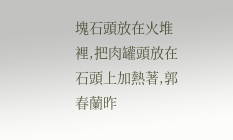塊石頭放在火堆裡,把肉罐頭放在石頭上加熱著,郭春蘭昨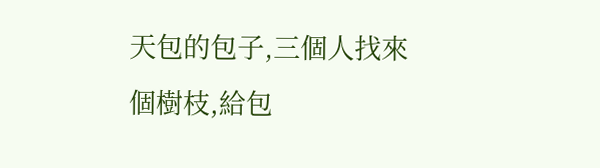天包的包子,三個人找來個樹枝,給包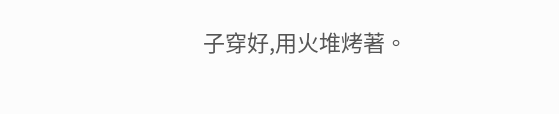子穿好,用火堆烤著。